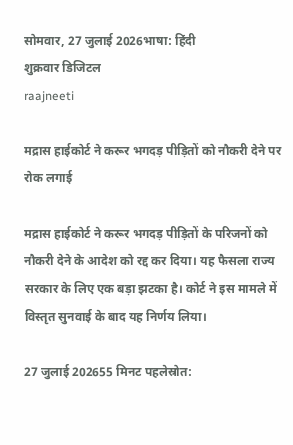सोमवार, 27 जुलाई 2026भाषा: हिंदी
शुक्रवार डिजिटल
raajneeti

मद्रास हाईकोर्ट ने करूर भगदड़ पीड़ितों को नौकरी देने पर रोक लगाई

मद्रास हाईकोर्ट ने करूर भगदड़ पीड़ितों के परिजनों को नौकरी देने के आदेश को रद्द कर दिया। यह फैसला राज्य सरकार के लिए एक बड़ा झटका है। कोर्ट ने इस मामले में विस्तृत सुनवाई के बाद यह निर्णय लिया।

27 जुलाई 202655 मिनट पहलेस्रोत: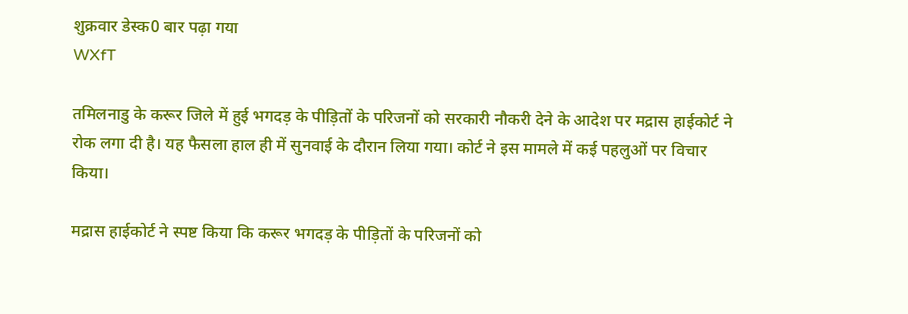शुक्रवार डेस्क0 बार पढ़ा गया
WXfT

तमिलनाडु के करूर जिले में हुई भगदड़ के पीड़ितों के परिजनों को सरकारी नौकरी देने के आदेश पर मद्रास हाईकोर्ट ने रोक लगा दी है। यह फैसला हाल ही में सुनवाई के दौरान लिया गया। कोर्ट ने इस मामले में कई पहलुओं पर विचार किया।

मद्रास हाईकोर्ट ने स्पष्ट किया कि करूर भगदड़ के पीड़ितों के परिजनों को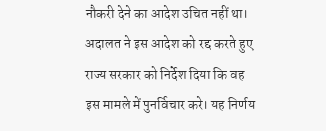नौकरी देने का आदेश उचित नहीं था। अदालत ने इस आदेश को रद्द करते हुए राज्य सरकार को निर्देश दिया कि वह इस मामले में पुनर्विचार करे। यह निर्णय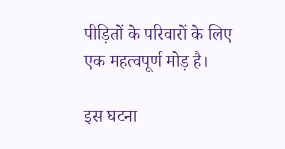पीड़ितों के परिवारों के लिए एक महत्वपूर्ण मोड़ है।

इस घटना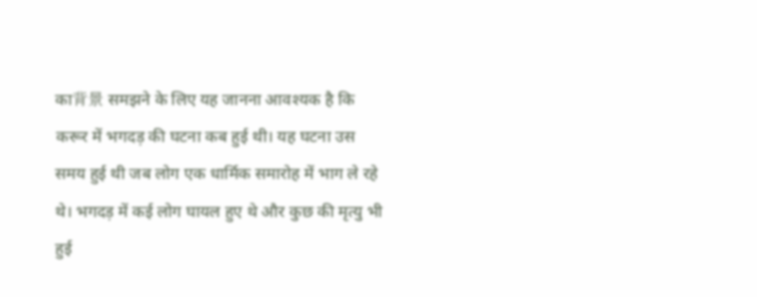का背景 समझने के लिए यह जानना आवश्यक है कि करूर में भगदड़ की घटना कब हुई थी। यह घटना उस समय हुई थी जब लोग एक धार्मिक समारोह में भाग ले रहे थे। भगदड़ में कई लोग घायल हुए थे और कुछ की मृत्यु भी हुई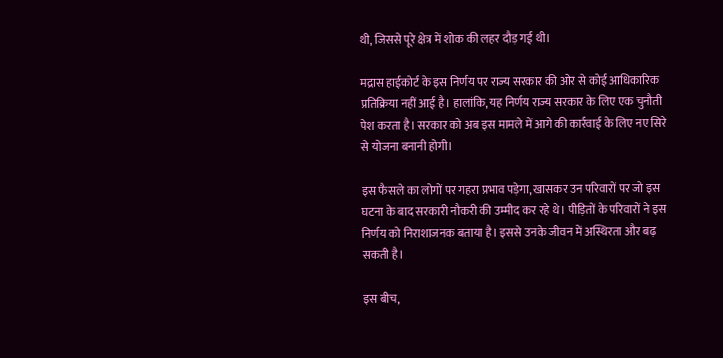थी, जिससे पूरे क्षेत्र में शोक की लहर दौड़ गई थी।

मद्रास हाईकोर्ट के इस निर्णय पर राज्य सरकार की ओर से कोई आधिकारिक प्रतिक्रिया नहीं आई है। हालांकि, यह निर्णय राज्य सरकार के लिए एक चुनौती पेश करता है। सरकार को अब इस मामले में आगे की कार्रवाई के लिए नए सिरे से योजना बनानी होगी।

इस फैसले का लोगों पर गहरा प्रभाव पड़ेगा, खासकर उन परिवारों पर जो इस घटना के बाद सरकारी नौकरी की उम्मीद कर रहे थे। पीड़ितों के परिवारों ने इस निर्णय को निराशाजनक बताया है। इससे उनके जीवन में अस्थिरता और बढ़ सकती है।

इस बीच,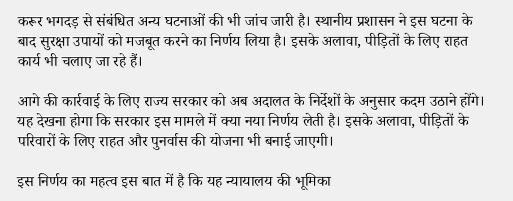करूर भगदड़ से संबंधित अन्य घटनाओं की भी जांच जारी है। स्थानीय प्रशासन ने इस घटना के बाद सुरक्षा उपायों को मजबूत करने का निर्णय लिया है। इसके अलावा, पीड़ितों के लिए राहत कार्य भी चलाए जा रहे हैं।

आगे की कार्रवाई के लिए राज्य सरकार को अब अदालत के निर्देशों के अनुसार कदम उठाने होंगे। यह देखना होगा कि सरकार इस मामले में क्या नया निर्णय लेती है। इसके अलावा, पीड़ितों के परिवारों के लिए राहत और पुनर्वास की योजना भी बनाई जाएगी।

इस निर्णय का महत्व इस बात में है कि यह न्यायालय की भूमिका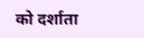को दर्शाता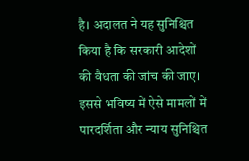है। अदालत ने यह सुनिश्चित किया है कि सरकारी आदेशों की वैधता की जांच की जाए। इससे भविष्य में ऐसे मामलों में पारदर्शिता और न्याय सुनिश्चित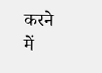करने में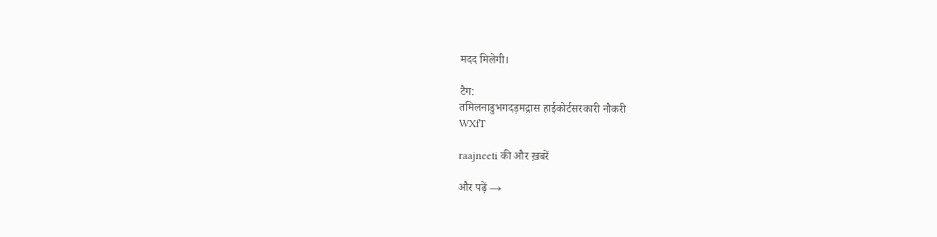मदद मिलेगी।

टैग:
तमिलनाडुभगदड़मद्रास हाईकोर्टसरकारी नौकरी
WXfT

raajneeti की और ख़बरें

और पढ़ें →